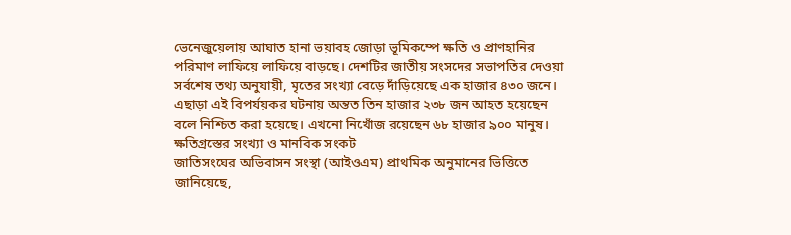ভেনেজুয়েলায় আঘাত হানা ভয়াবহ জোড়া ভূমিকম্পে ক্ষতি ও প্রাণহানির পরিমাণ লাফিয়ে লাফিয়ে বাড়ছে। দেশটির জাতীয় সংসদের সভাপতির দেওয়া সর্বশেষ তথ্য অনুযায়ী, মৃতের সংখ্যা বেড়ে দাঁড়িয়েছে এক হাজার ৪৩০ জনে। এছাড়া এই বিপর্যয়কর ঘটনায় অন্তত তিন হাজার ২৩৮ জন আহত হয়েছেন বলে নিশ্চিত করা হয়েছে। এখনো নিখোঁজ রয়েছেন ৬৮ হাজার ৯০০ মানুষ।
ক্ষতিগ্রস্তের সংখ্যা ও মানবিক সংকট
জাতিসংঘের অভিবাসন সংস্থা (আইওএম) প্রাথমিক অনুমানের ভিত্তিতে জানিয়েছে,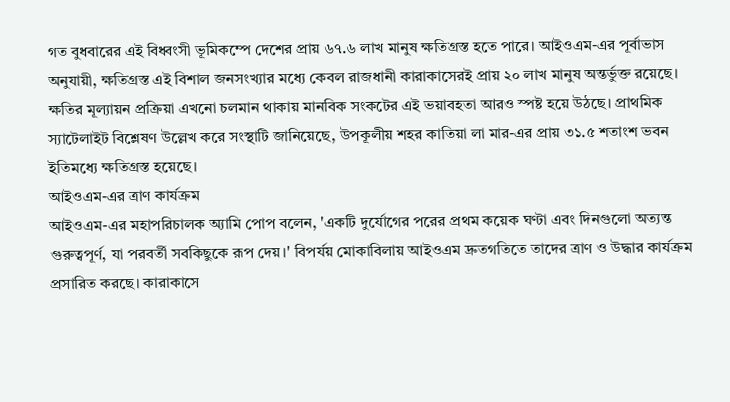গত বুধবারের এই বিধ্বংসী ভূমিকম্পে দেশের প্রায় ৬৭.৬ লাখ মানুষ ক্ষতিগ্রস্ত হতে পারে। আইওএম-এর পূর্বাভাস অনুযায়ী, ক্ষতিগ্রস্ত এই বিশাল জনসংখ্যার মধ্যে কেবল রাজধানী কারাকাসেরই প্রায় ২০ লাখ মানুষ অন্তর্ভুক্ত রয়েছে। ক্ষতির মূল্যায়ন প্রক্রিয়া এখনো চলমান থাকায় মানবিক সংকটের এই ভয়াবহতা আরও স্পষ্ট হয়ে উঠছে। প্রাথমিক স্যাটেলাইট বিশ্লেষণ উল্লেখ করে সংস্থাটি জানিয়েছে, উপকূলীয় শহর কাতিয়া লা মার-এর প্রায় ৩১.৫ শতাংশ ভবন ইতিমধ্যে ক্ষতিগ্রস্ত হয়েছে।
আইওএম-এর ত্রাণ কার্যক্রম
আইওএম-এর মহাপরিচালক অ্যামি পোপ বলেন, 'একটি দুর্যোগের পরের প্রথম কয়েক ঘণ্টা এবং দিনগুলো অত্যন্ত গুরুত্বপূর্ণ, যা পরবর্তী সবকিছুকে রূপ দেয়।' বিপর্যয় মোকাবিলায় আইওএম দ্রুতগতিতে তাদের ত্রাণ ও উদ্ধার কার্যক্রম প্রসারিত করছে। কারাকাসে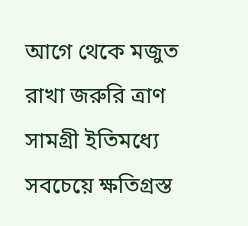আগে থেকে মজুত রাখা জরুরি ত্রাণ সামগ্রী ইতিমধ্যে সবচেয়ে ক্ষতিগ্রস্ত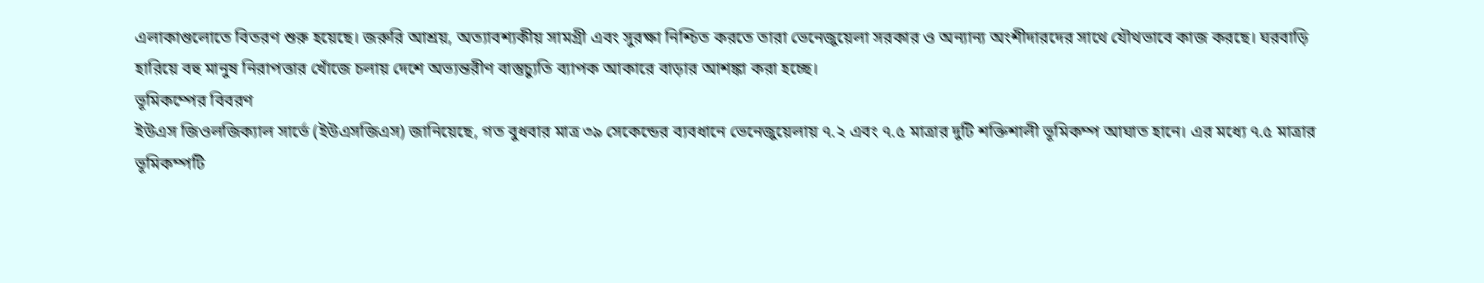এলাকাগুলোতে বিতরণ শুরু হয়েছে। জরুরি আশ্রয়, অত্যাবশ্যকীয় সামগ্রী এবং সুরক্ষা নিশ্চিত করতে তারা ভেনেজুয়েলা সরকার ও অন্যান্য অংশীদারদের সাথে যৌথভাবে কাজ করছে। ঘরবাড়ি হারিয়ে বহু মানুষ নিরাপত্তার খোঁজে চলায় দেশে অভ্যন্তরীণ বাস্তুচ্যুতি ব্যাপক আকারে বাড়ার আশঙ্কা করা হচ্ছে।
ভূমিকম্পের বিবরণ
ইউএস জিওলজিক্যাল সার্ভে (ইউএসজিএস) জানিয়েছে, গত বুধবার মাত্র ৩৯ সেকেন্ডের ব্যবধানে ভেনেজুয়েলায় ৭.২ এবং ৭.৫ মাত্রার দুটি শক্তিশালী ভূমিকম্প আঘাত হানে। এর মধ্যে ৭.৫ মাত্রার ভূমিকম্পটি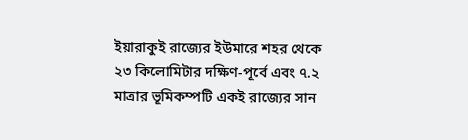ইয়ারাকুই রাজ্যের ইউমারে শহর থেকে ২৩ কিলোমিটার দক্ষিণ-পূর্বে এবং ৭.২ মাত্রার ভূমিকম্পটি একই রাজ্যের সান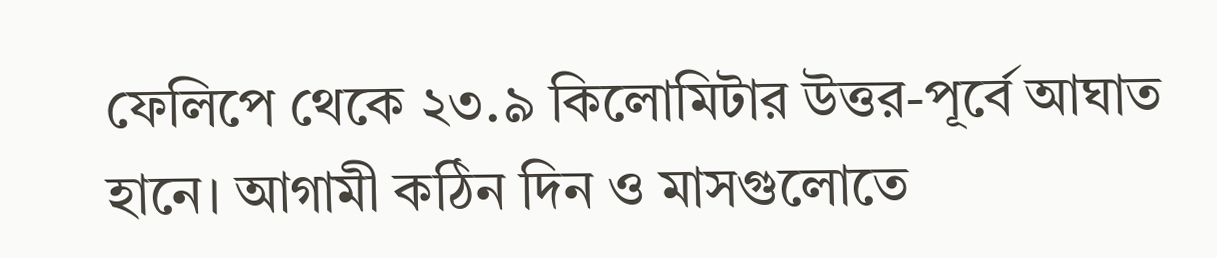ফেলিপে থেকে ২৩.৯ কিলোমিটার উত্তর-পূর্বে আঘাত হানে। আগামী কঠিন দিন ও মাসগুলোতে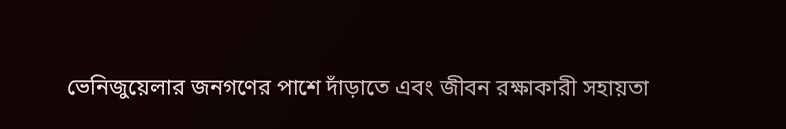ভেনিজুয়েলার জনগণের পাশে দাঁড়াতে এবং জীবন রক্ষাকারী সহায়তা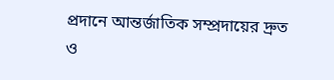প্রদানে আন্তর্জাতিক সম্প্রদায়ের দ্রুত ও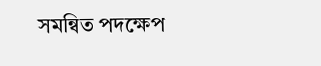সমন্বিত পদক্ষেপ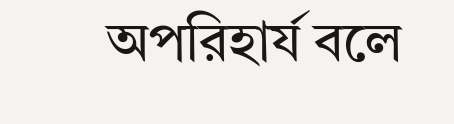অপরিহার্য বলে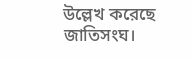উল্লেখ করেছে জাতিসংঘ।